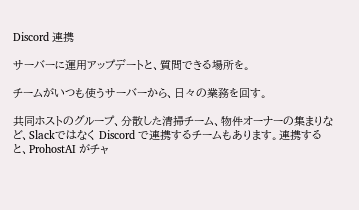Discord 連携

サーバーに運用アップデートと、質問できる場所を。

チームがいつも使うサーバーから、日々の業務を回す。

共同ホストのグループ、分散した清掃チーム、物件オーナーの集まりなど、Slackではなく Discord で連携するチームもあります。連携すると、ProhostAI がチャ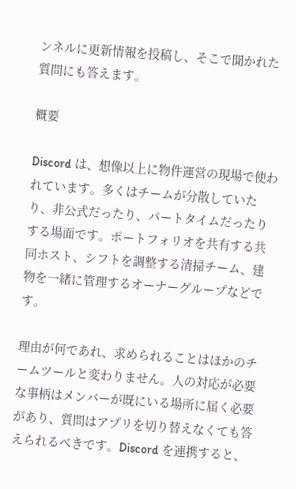ンネルに更新情報を投稿し、そこで聞かれた質問にも答えます。

概要

Discord は、想像以上に物件運営の現場で使われています。多くはチームが分散していたり、非公式だったり、パートタイムだったりする場面です。ポートフォリオを共有する共同ホスト、シフトを調整する清掃チーム、建物を一緒に管理するオーナーグループなどです。

理由が何であれ、求められることはほかのチームツールと変わりません。人の対応が必要な事柄はメンバーが既にいる場所に届く必要があり、質問はアプリを切り替えなくても答えられるべきです。Discord を連携すると、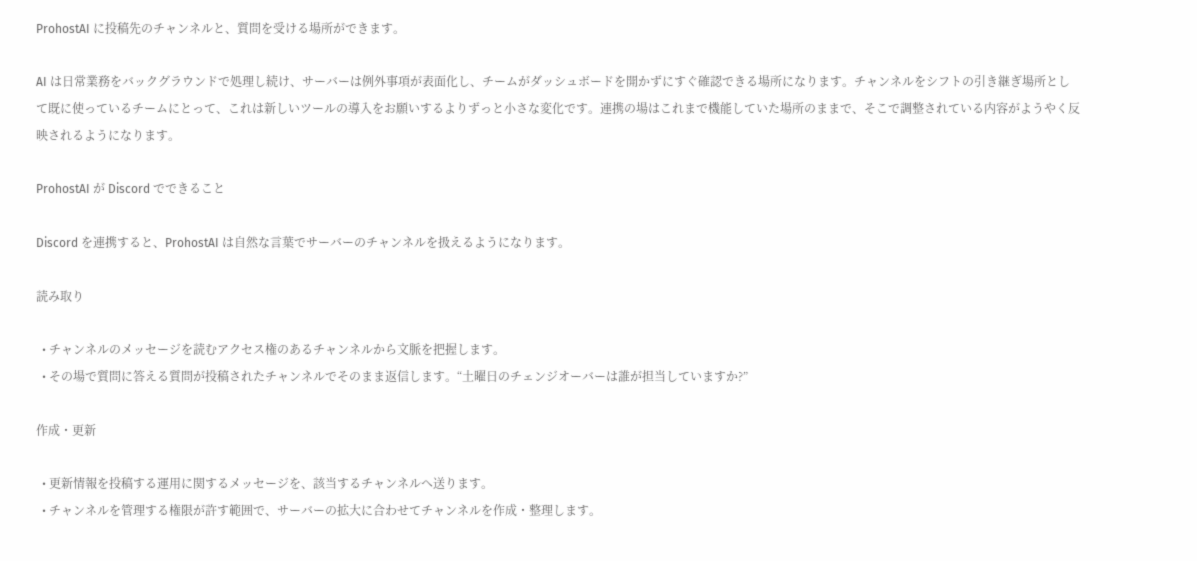ProhostAI に投稿先のチャンネルと、質問を受ける場所ができます。

AI は日常業務をバックグラウンドで処理し続け、サーバーは例外事項が表面化し、チームがダッシュボードを開かずにすぐ確認できる場所になります。チャンネルをシフトの引き継ぎ場所として既に使っているチームにとって、これは新しいツールの導入をお願いするよりずっと小さな変化です。連携の場はこれまで機能していた場所のままで、そこで調整されている内容がようやく反映されるようになります。

ProhostAI が Discord でできること

Discord を連携すると、ProhostAI は自然な言葉でサーバーのチャンネルを扱えるようになります。

読み取り

  • チャンネルのメッセージを読むアクセス権のあるチャンネルから文脈を把握します。
  • その場で質問に答える質問が投稿されたチャンネルでそのまま返信します。“土曜日のチェンジオーバーは誰が担当していますか?”

作成・更新

  • 更新情報を投稿する運用に関するメッセージを、該当するチャンネルへ送ります。
  • チャンネルを管理する権限が許す範囲で、サーバーの拡大に合わせてチャンネルを作成・整理します。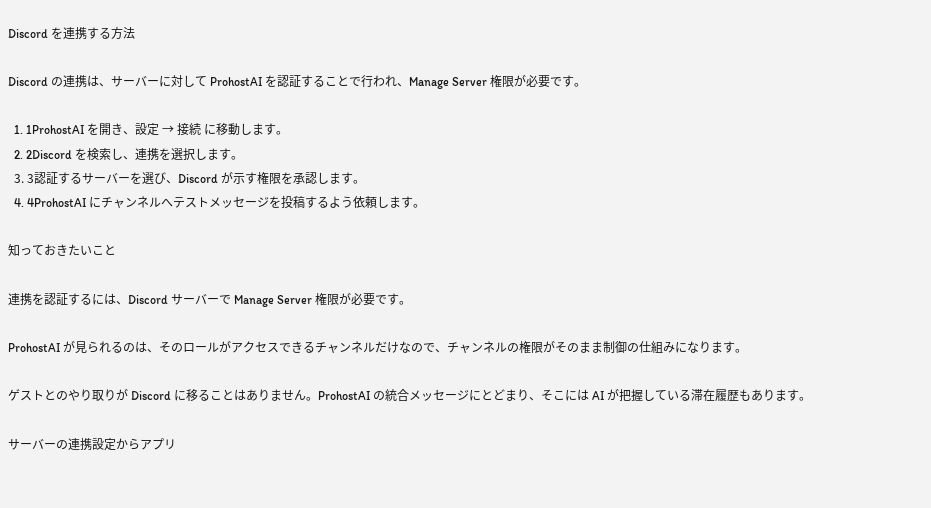Discord を連携する方法

Discord の連携は、サーバーに対して ProhostAI を認証することで行われ、Manage Server 権限が必要です。

  1. 1ProhostAI を開き、設定 → 接続 に移動します。
  2. 2Discord を検索し、連携を選択します。
  3. 3認証するサーバーを選び、Discord が示す権限を承認します。
  4. 4ProhostAI にチャンネルへテストメッセージを投稿するよう依頼します。

知っておきたいこと

連携を認証するには、Discord サーバーで Manage Server 権限が必要です。

ProhostAI が見られるのは、そのロールがアクセスできるチャンネルだけなので、チャンネルの権限がそのまま制御の仕組みになります。

ゲストとのやり取りが Discord に移ることはありません。ProhostAI の統合メッセージにとどまり、そこには AI が把握している滞在履歴もあります。

サーバーの連携設定からアプリ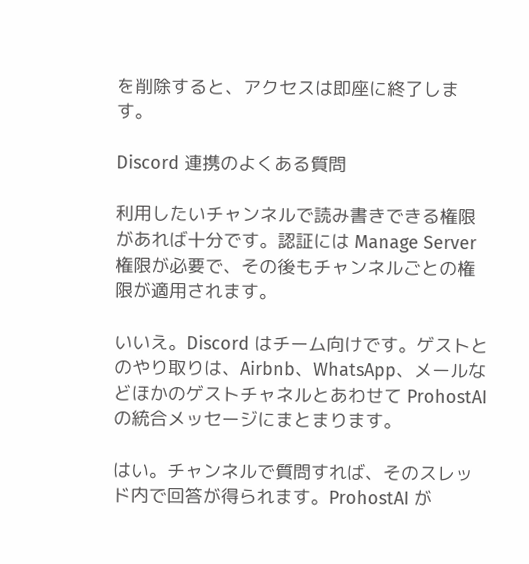を削除すると、アクセスは即座に終了します。

Discord 連携のよくある質問

利用したいチャンネルで読み書きできる権限があれば十分です。認証には Manage Server 権限が必要で、その後もチャンネルごとの権限が適用されます。

いいえ。Discord はチーム向けです。ゲストとのやり取りは、Airbnb、WhatsApp、メールなどほかのゲストチャネルとあわせて ProhostAI の統合メッセージにまとまります。

はい。チャンネルで質問すれば、そのスレッド内で回答が得られます。ProhostAI が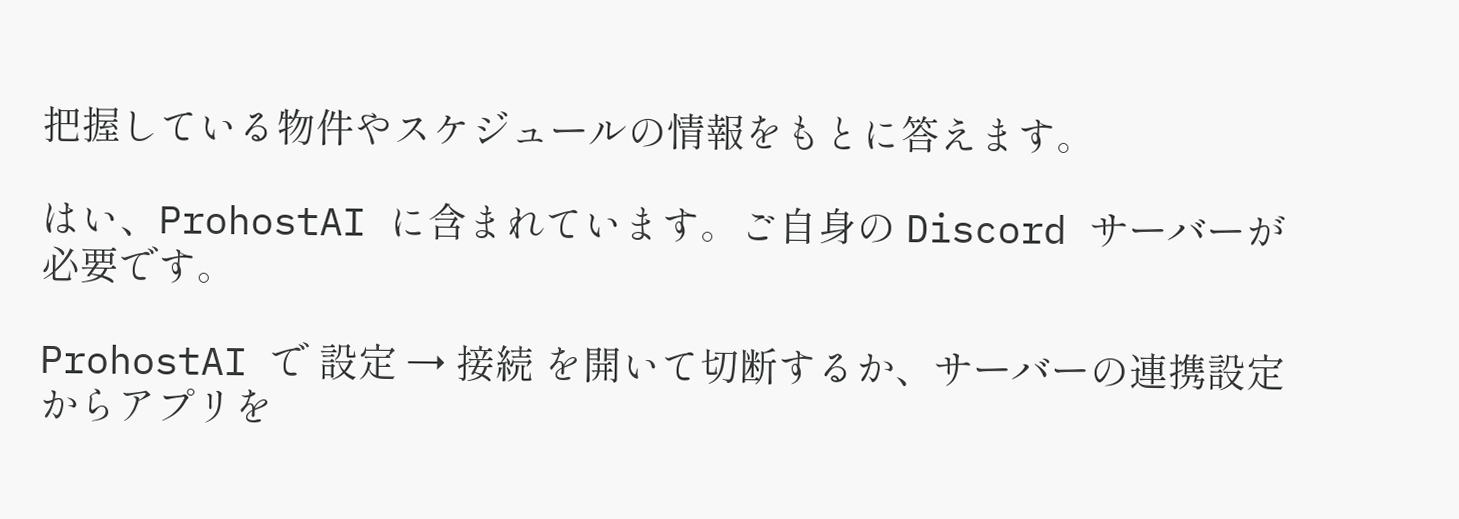把握している物件やスケジュールの情報をもとに答えます。

はい、ProhostAI に含まれています。ご自身の Discord サーバーが必要です。

ProhostAI で 設定 → 接続 を開いて切断するか、サーバーの連携設定からアプリを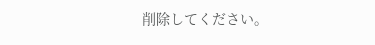削除してください。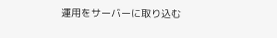運用をサーバーに取り込む